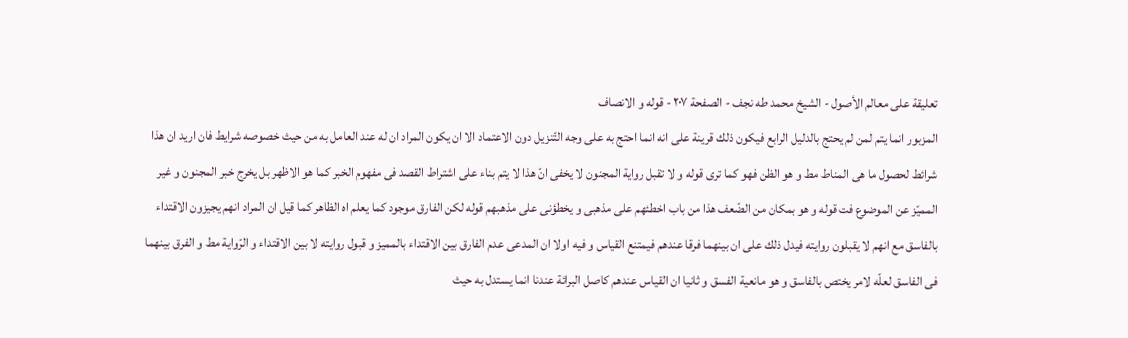تعليقة على معالم الأصول - الشيخ محمد طه نجف - الصفحة ٢٠٧ - قوله و الانصاف
المزبور انما يتم لمن لم يحتج بالدليل الرابع فيكون ذلك قرينة على انه انما احتج به على وجه التّنزيل دون الاعتماد الا ان يكون المراد ان له عند العامل به من حيث خصوصه شرايط فان اريد ان هذا شرائط لحصول ما هى المناط مط و هو الظن فهو كما ترى قوله و لا تقبل رواية المجنون لا يخفى انّ هذا لا يتم بناء على اشتراط القصد فى مفهوم الخبر كما هو الاظهر بل يخرج خبر المجنون و غير المميّز عن الموضوع فت قوله و هو بمكان من الضّعف هذا من باب اخطئهم على مذهبى و يخطؤنى على مذهبهم قوله لكن الفارق موجود كما يعلم اه الظاهر كما قيل ان المراد انهم يجيزون الاقتداء بالفاسق مع انهم لا يقبلون روايته فيدل ذلك على ان بينهما فرقا عندهم فيمتنع القياس و فيه اولا ان المدعى عدم الفارق بين الاقتداء بالمميز و قبول روايته لا بين الاقتداء و الرّواية مط و الفرق بينهما فى الفاسق لعلّه لامر يختص بالفاسق و هو مانعية الفسق و ثانيا ان القياس عندهم كاصل البرائة عندنا انما يستدل به حيث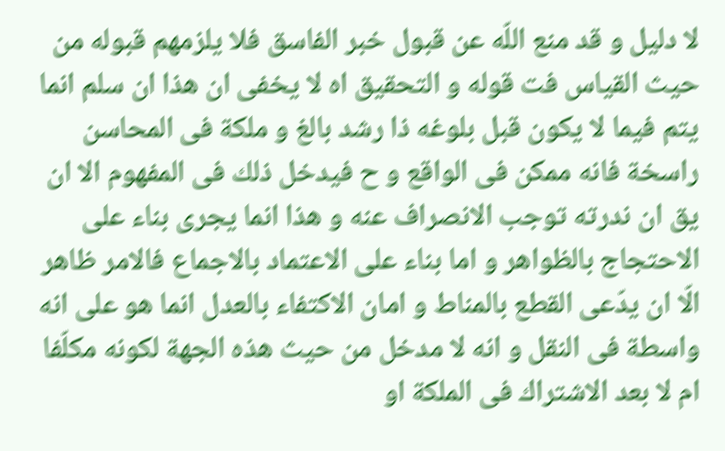لا دليل و قد منع اللّه عن قبول خبر الفاسق فلا يلزمهم قبوله من حيث القياس فت قوله و التحقيق اه لا يخفى ان هذا ان سلم انما يتم فيما لا يكون قبل بلوغه ذا رشد بالغ و ملكة فى المحاسن راسخة فانه ممكن فى الواقع و ح فيدخل ذلك فى المفهوم الا ان يق ان ندرته توجب الانصراف عنه و هذا انما يجرى بناء على الاحتجاج بالظواهر و اما بناء على الاعتماد بالاجماع فالامر ظاهر الّا ان يدّعى القطع بالمناط و امان الاكتفاء بالعدل انما هو على انه واسطة فى النقل و انه لا مدخل من حيث هذه الجهة لكونه مكلّفا ام لا بعد الاشتراك فى الملكة او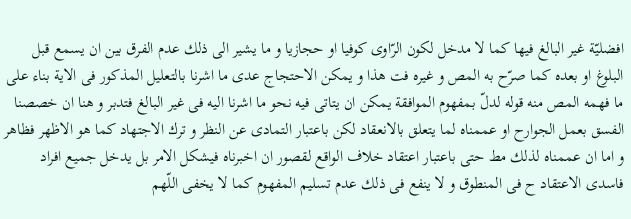افضليّة غير البالغ فيها كما لا مدخل لكون الرّاوى كوفيا او حجازيا و ما يشير الى ذلك عدم الفرق بين ان يسمع قبل البلوغ او بعده كما صرّح به المص و غيره فت هذا و يمكن الاحتجاج عدى ما اشرنا بالتعليل المذكور فى الاية بناء على ما فهمه المص منه قوله لدلّ بمفهوم الموافقة يمكن ان يتاتى فيه نحو ما اشرنا اليه فى غير البالغ فتدبر و هنا ان خصصنا الفسق بعمل الجوارح او عممناه لما يتعلق بالانعقاد لكن باعتبار التمادى عن النظر و ترك الاجتهاد كما هو الاظهر فظاهر و اما ان عممناه لذلك مط حتى باعتبار اعتقاد خلاف الواقع لقصور ان اخبرناه فيشكل الامر بل يدخل جميع افراد فاسدى الاعتقاد ح فى المنطوق و لا ينفع فى ذلك عدم تسليم المفهوم كما لا يخفى اللّهم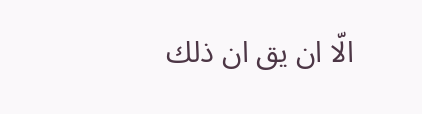الّا ان يق ان ذلك